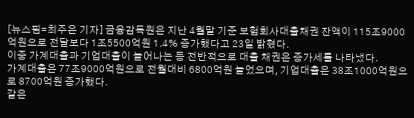[뉴스핌=최주은 기자] 금융감독원은 지난 4월말 기준 보험회사대출채권 잔액이 115조9000억원으로 전달보다 1조5500억원 1.4% 증가했다고 23일 밝혔다.
이중 가계대출과 기업대출이 늘어나는 등 전반적으로 대출 채권은 증가세를 나타냈다.
가계대출은 77조9000억원으로 전월대비 6800억원 늘었으며, 기업대출은 38조1000억원으로 8700억원 증가했다.
같은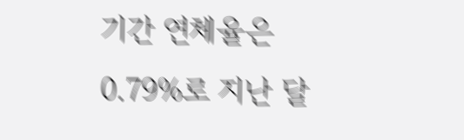기간 연체율은 0.79%로 지난 달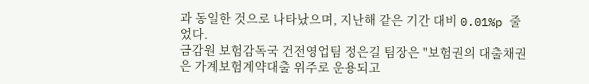과 동일한 것으로 나타났으며, 지난해 같은 기간 대비 0.01%p 줄었다.
금감원 보험감독국 건전영업팀 정은길 팀장은 "보험권의 대출채권은 가계보험계약대출 위주로 운용되고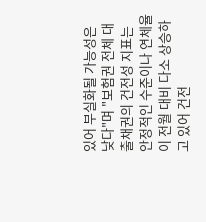있어 부실화될 가능성은 낮다"며 "보험권 전체 대출채권의 건전성 지표는 안정적인 수준이나 연체율이 전월 대비 다소 상승하고 있어 건전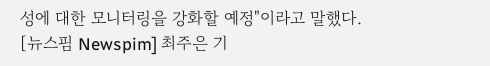성에 대한 모니터링을 강화할 예정"이라고 말했다.
[뉴스핌 Newspim] 최주은 기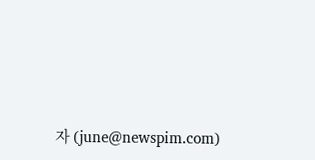자 (june@newspim.com)